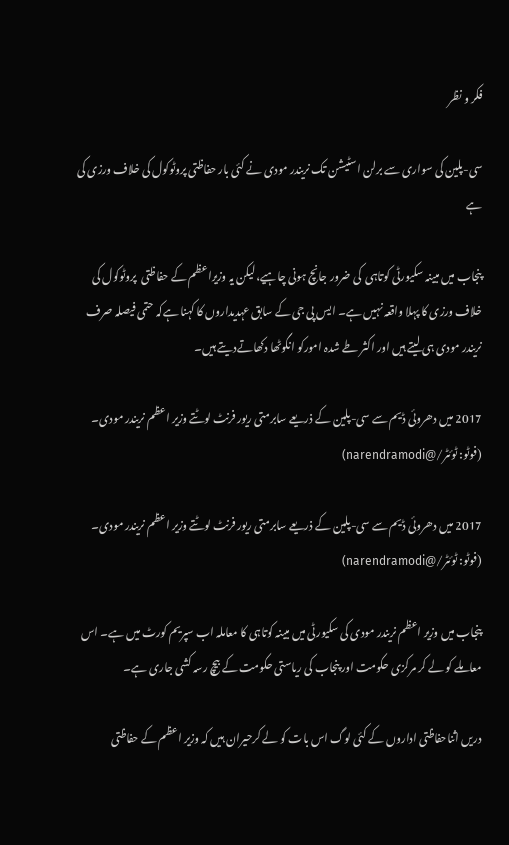فکر و نظر

سی-پلین کی سواری سے برلن اسٹیشن تک نریندر مودی نے کئی بار حفاظتی پروٹوکول کی خلاف ورزی کی ہے

پنجاب میں مبینہ سکیورٹی کوتاہی  کی ضرور جانچ ہونی چاہیے،لیکن یہ وزیراعظم کے حفاظتی  پروٹوکول کی خلاف ورزی کا پہلا واقعہ نہیں ہے۔ ایس پی جی کے سابق عہدیداروں کا کہنا ہےکہ حتمی فیصلہ صرف نریندر مودی ہی لیتے ہیں اور اکثر طے شدہ امورکو انگوٹھا دکھاتےدیتے ہیں۔

2017 میں دھروئی ڈیم سے سی-پلین کے ذریعے سابرمتی ریور فرنٹ لوٹتے وزیر اعظم نریندر مودی۔ (فوٹو: ٹوئٹر/@narendramodi)

2017 میں دھروئی ڈیم سے سی-پلین کے ذریعے سابرمتی ریور فرنٹ لوٹتے وزیر اعظم نریندر مودی۔ (فوٹو: ٹوئٹر/@narendramodi)

پنجاب میں وزیر اعظم نریندر مودی کی سکیورٹی میں مبینہ کوتاہی کا معاملہ اب سپریم کورٹ میں ہے۔ اس معاملے کو لے کر مرکزی حکومت اور پنجاب کی ریاستی حکومت کے بیچ رسہ کشی جاری ہے۔

دریں اثناحفاظتی اداروں کے کئی لوگ اس بات کو لے کرحیران ہیں کہ وزیر اعظم کے حفاظتی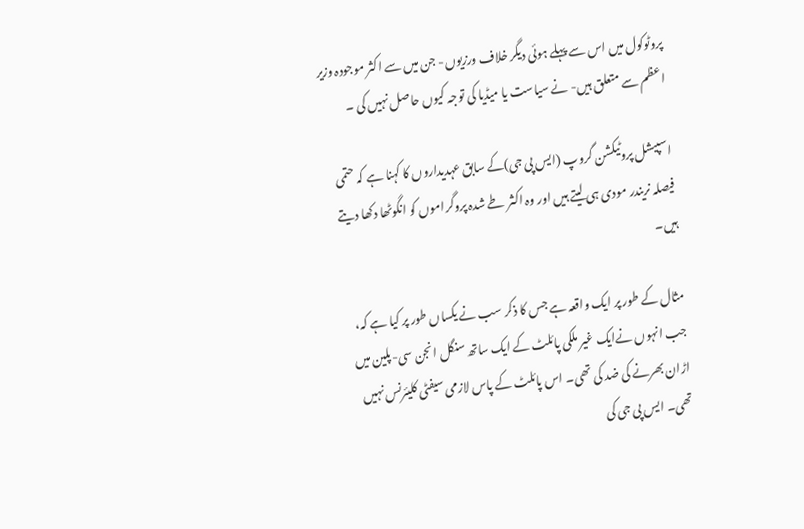پروٹوکول میں اس سے پہلے ہوئی دیگر خلاف ورزیوں- جن میں سے اکثر موجودہ وزیر اعظم سے متعلق ہیں- نے سیاست یا میڈیا کی توجہ کیوں حاصل نہیں کی ۔

اسپیشل پروٹیکشن گروپ (ایس پی جی)کے سابق عہدیداروں کا کہنا ہے کہ حتمی فیصلہ نریندر مودی ہی لیتے ہیں اور وہ اکثر طے شدہ پروگراموں کو انگوٹھا دکھا دیتے ہیں۔

مثال کے طور پر ایک واقعہ ہے جس کا ذکر سب نے یکساں طور پر کیا ہے کہ، جب انہوں نےایک غیر ملکی پائلٹ کے ایک ساتھ سنگل انجن سی-پلین میں اڑان بھرنے کی ضد کی تھی۔ اس پائلٹ کے پاس لازمی سیفٹی کلیئرنس نہیں تھی۔ ایس پی جی کی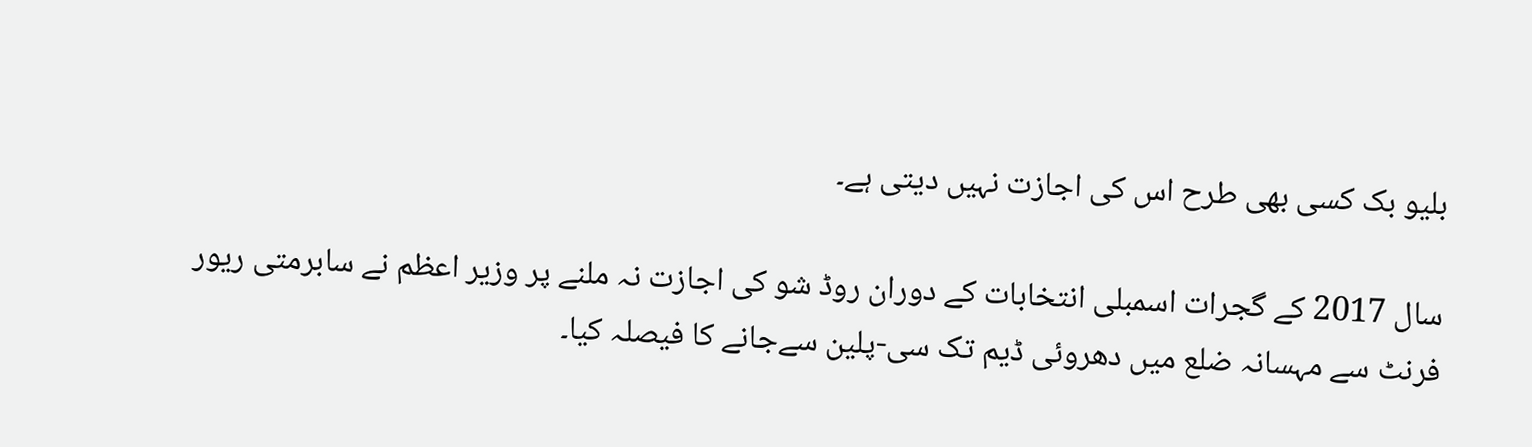بلیو بک کسی بھی طرح اس کی اجازت نہیں دیتی ہے۔

سال 2017 کے گجرات اسمبلی انتخابات کے دوران روڈ شو کی اجازت نہ ملنے پر وزیر اعظم نے سابرمتی ریور فرنٹ سے مہسانہ ضلع میں دھروئی ڈیم تک سی-پلین سےجانے کا فیصلہ کیا۔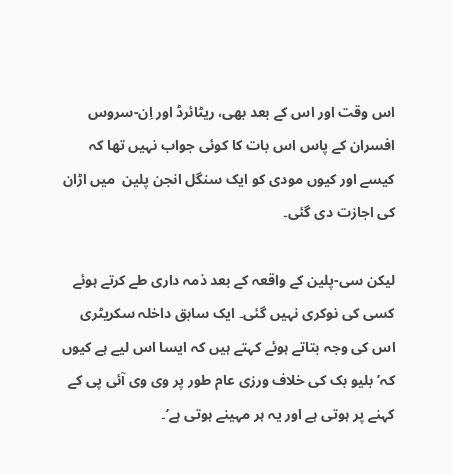اس وقت اور اس کے بعد بھی، ریٹائرڈ اور اِن-سروس افسران کے پاس اس بات کا کوئی جواب نہیں تھا کہ کیسے اور کیوں مودی کو ایک سنگل انجن پلین  میں اڑان کی اجازت دی گئی۔

لیکن سی-پلین کے واقعہ کے بعد ذمہ داری طے کرتے ہوئے کسی کی نوکری نہیں گئی۔ ایک سابق داخلہ سکریٹری اس کی وجہ بتاتے ہوئے کہتے ہیں کہ ایسا اس لیے ہے کیوں کہ’بلیو بک کی خلاف ورزی عام طور پر وی وی آئی پی کے کہنے پر ہوتی ہے اور یہ ہر مہینے ہوتی ہے’۔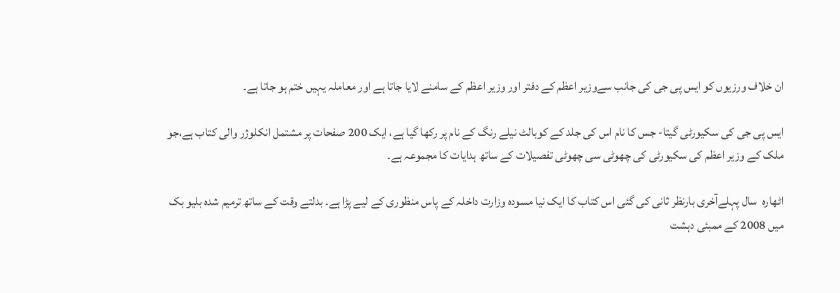ان خلاف ورزیوں کو ایس پی جی کی جانب سےوزیر اعظم کے دفتر اور وزیر اعظم کے سامنے لایا جاتا ہے اور معاملہ یہیں ختم ہو جاتا ہے۔

ایس پی جی کی سکیورٹی گیتا- جس کا نام اس کی جلد کے کوبالٹ نیلے رنگ کے نام پر رکھا گیا ہے، ایک 200 صفحات پر مشتمل انکلوژر والی کتاب ہے،جو ملک کے وزیر اعظم کی سکیورٹی کی چھوٹی سی چھوٹی تفصیلات کے ساتھ ہدایات کا مجموعہ ہے۔

اٹھارہ  سال پہلےآخری بارنظر ثانی کی گئی اس کتاب کا ایک نیا مسودہ وزارت داخلہ کے پاس منظوری کے لیے پڑا ہے۔ بدلتے وقت کے ساتھ ترمیم شدہ بلیو بک میں 2008 کے ممبئی دہشت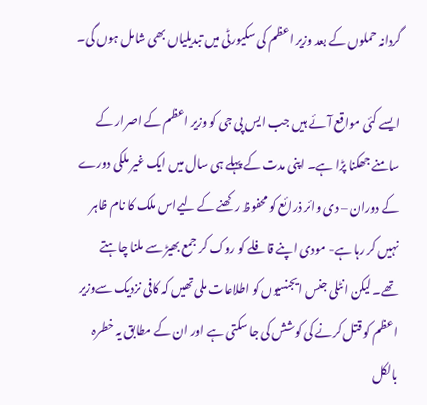گردانہ حملوں کے بعد وزیر اعظم کی سکیورٹی میں تبدیلیاں بھی شامل ہوں گی۔

ایسے کئی مواقع آئے ہیں جب ایس پی جی کو وزیر اعظم کے اصرار کے سامنے جھکنا پڑا ہے۔ اپنی مدت کے پہلے ہی سال میں ایک غیر ملکی دورے کے دوران – دی وائر ذرائع کو محفوظ رکھنے کے لیےاس ملک کا نام ظاہر نہیں کر رہا ہے- مودی اپنے قافلے کو روک کر جمع بھیڑ سے ملنا چاہتے تھے۔ لیکن انٹلی جنس ایجنسیوں کو اطلاعات ملی تھیں کہ کافی نزدیک سےوزیر اعظم کو قتل کرنے کی کوشش کی جا سکتی ہے اور ان کے مطابق یہ خطرہ بالکل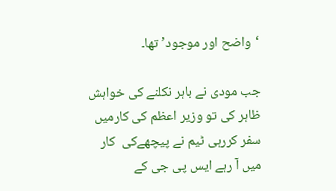‘واضح اور موجود’ تھا۔

جب مودی نے باہر نکلنے کی خواہش ظاہر کی تو وزیر اعظم کی کارمیں سفر کررہی ٹیم نے پیچھےکی  کار میں آ رہے ایس پی جی کے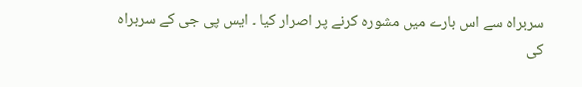سربراہ سے اس بارے میں مشورہ کرنے پر اصرار کیا ۔ ایس پی جی کے سربراہ کی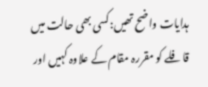ہدایات واضح تھیں:کسی بھی حالت میں قافلے کو مقررہ مقام کے علاوہ کہیں اور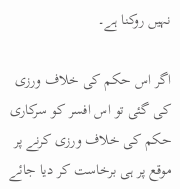نہیں روکنا ہے۔

اگر اس حکم کی خلاف ورزی کی گئی تو اس افسر کو سرکاری حکم کی خلاف ورزی کرنے پر موقع پر ہی برخاست کر دیا جائے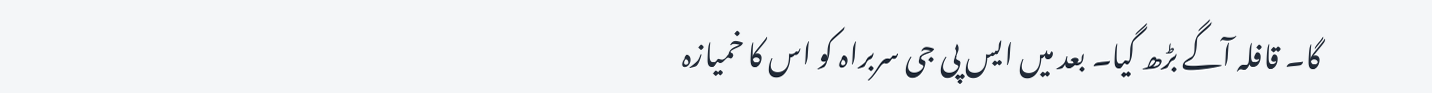گا۔ قافلہ آگے بڑھ گیا۔ بعد میں ایس پی جی سربراہ کو اس کا خمیازہ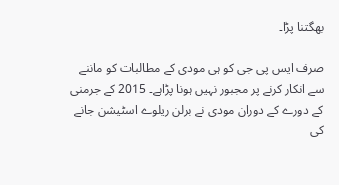بھگتنا پڑا۔

صرف ایس پی جی کو ہی مودی کے مطالبات کو ماننے سے انکار کرنے پر مجبور نہیں ہونا پڑاہے۔ 2015 کے جرمنی کے دورے کے دوران مودی نے برلن ریلوے اسٹیشن جانے کی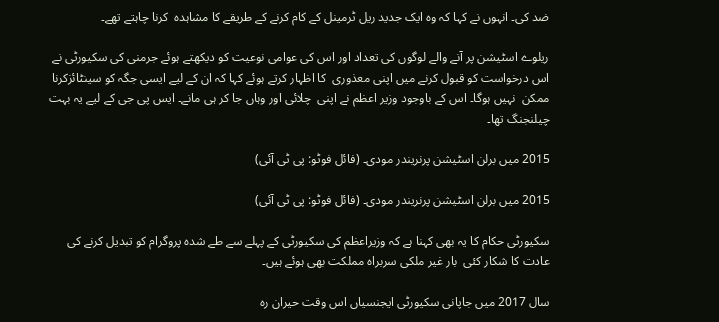ضد کی۔ انہوں نے کہا کہ وہ ایک جدید ریل ٹرمینل کے کام کرنے کے طریقے کا مشاہدہ  کرنا چاہتے تھے۔

ریلوے اسٹیشن پر آنے والے لوگوں کی تعداد اور اس کی عوامی نوعیت کو دیکھتے ہوئے جرمنی کی سکیورٹی نے اس درخواست کو قبول کرنے میں اپنی معذوری  کا اظہار کرتے ہوئے کہا کہ ان کے لیے ایسی جگہ کو سینٹائزکرنا ممکن  نہیں ہوگا۔ اس کے باوجود وزیر اعظم نے اپنی  چلائی اور وہاں جا کر ہی مانے۔ ایس پی جی کے لیے یہ بہت چیلنجنگ تھا۔

2015 میں برلن اسٹیشن پرنریندر مودی۔ (فائل فوٹو: پی ٹی آئی)

2015 میں برلن اسٹیشن پرنریندر مودی۔ (فائل فوٹو: پی ٹی آئی)

سکیورٹی حکام کا یہ بھی کہنا ہے کہ وزیراعظم کی سکیورٹی کے پہلے سے طے شدہ پروگرام کو تبدیل کرنے کی عادت کا شکار کئی  بار غیر ملکی سربراہ مملکت بھی ہوئے ہیں۔

سال 2017 میں جاپانی سکیورٹی ایجنسیاں اس وقت حیران رہ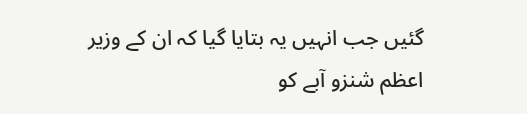گئیں جب انہیں یہ بتایا گیا کہ ان کے وزیر اعظم شنزو آبے کو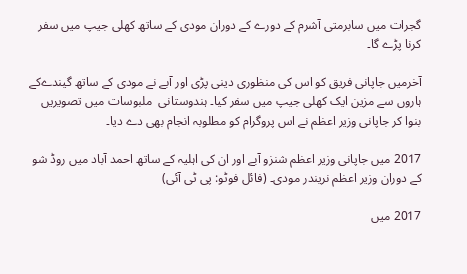گجرات میں سابرمتی آشرم کے دورے کے دوران مودی کے ساتھ کھلی جیپ میں سفر کرنا پڑے گا۔

آخرمیں جاپانی فریق کو اس کی منظوری دینی پڑی اور آبے نے مودی کے ساتھ گیندےکے ہاروں سے مزین ایک کھلی جیپ میں سفر کیا۔ ہندوستانی  ملبوسات میں تصویریں بنوا کر جاپانی وزیر اعظم نے اس پروگرام کو مطلوبہ انجام بھی دے دیا۔

2017 میں جاپانی وزیر اعظم شنزو آبے اور ان کی اہلیہ کے ساتھ احمد آباد میں روڈ شو کے دوران وزیر اعظم نریندر مودی۔ (فائل فوٹو: پی ٹی آئی)

2017 میں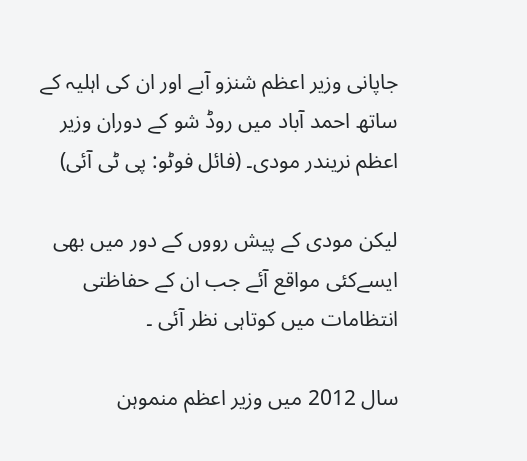جاپانی وزیر اعظم شنزو آبے اور ان کی اہلیہ کے ساتھ احمد آباد میں روڈ شو کے دوران وزیر اعظم نریندر مودی۔ (فائل فوٹو: پی ٹی آئی)

لیکن مودی کے پیش رووں کے دور میں بھی ایسےکئی مواقع آئے جب ان کے حفاظتی انتظامات میں کوتاہی نظر آئی ۔

سال 2012 میں وزیر اعظم منموہن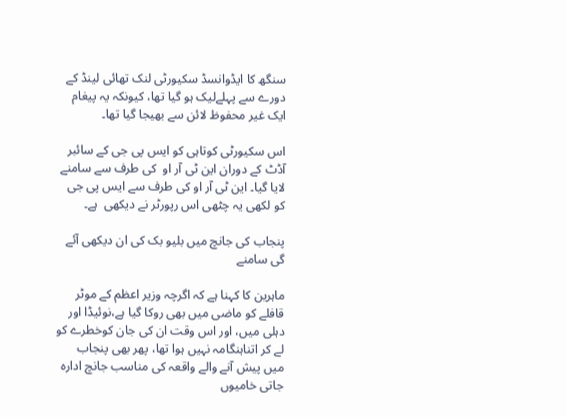سنگھ کا ایڈوانسڈ سکیورٹی لنک تھائی لینڈ کے دورے سے پہلےلیک ہو گیا تھا، کیونکہ یہ پیغام ایک غیر محفوظ لائن سے بھیجا گیا تھا۔

اس سکیورٹی کوتاہی کو ایس پی جی کے سائبر آڈٹ کے دوران این ٹی آر او  کی طرف سے سامنے لایا گیا۔ این ٹی آر او کی طرف سے ایس پی جی کو لکھی یہ چٹھی اس رپورٹر نے دیکھی  ہے۔

پنجاب کی جانچ میں بلیو بک کی ان دیکھی آئے گی سامنے

ماہرین کا کہنا ہے کہ اگرچہ وزیر اعظم کے موٹر قافلے کو ماضی میں بھی روکا گیا ہے،نوئیڈا اور دہلی میں، اور اس وقت ان کی جان کوخطرے کو لے کر اتناہنگامہ نہیں ہوا تھا، پھر بھی پنجاب میں پیش آنے والے واقعہ کی مناسب جانچ ادارہ جاتی خامیوں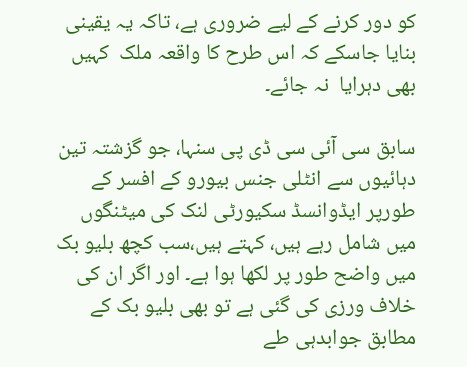کو دور کرنے کے لیے ضروری ہے، تاکہ یہ یقینی بنایا جاسکے کہ اس طرح کا واقعہ ملک  کہیں بھی دہرایا  نہ جائے۔

سابق سی آئی سی ڈی پی سنہا، جو گزشتہ تین دہائیوں سے انٹلی جنس بیورو کے افسر کے طورپر ایڈوانسڈ سکیورٹی لنک کی میٹنگوں میں شامل رہے ہیں، کہتے ہیں،سب کچھ بلیو بک میں واضح طور پر لکھا ہوا ہے۔ اور اگر ان کی خلاف ورزی کی گئی ہے تو بھی بلیو بک کے مطابق جوابدہی طے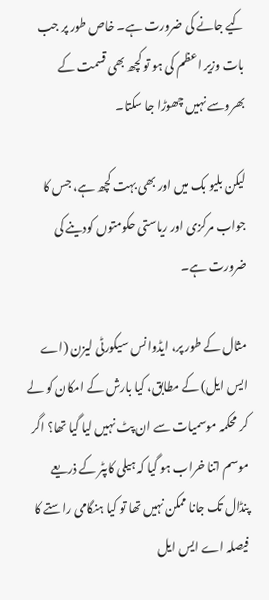کیے جانے کی ضرورت ہے۔ خاص طور پر جب بات وزیر اعظم کی ہو تو کچھ بھی قسمت کے بھروسے نہیں چھوڑا جا سکتا۔

لیکن بلیو بک میں اور بھی بہت کچھ ہے، جس کا جواب مرکزی اور ریاستی حکومتوں کودینے کی ضرورت ہے۔

مثال کے طور پر، ایڈوانس سیکورٹی لیزن (اے ایس ایل) کے مطابق، کیا بارش کے امکان کو لے کر محکمہ موسمیات سے ان پٹ نہیں لیا گیا تھا؟ اگر موسم اتنا خراب ہو گیا کہ ہیلی کاپٹر کے ذریعے پنڈال تک جانا ممکن نہیں تھا تو کیا ہنگامی راستے کا فیصلہ اے ایس ایل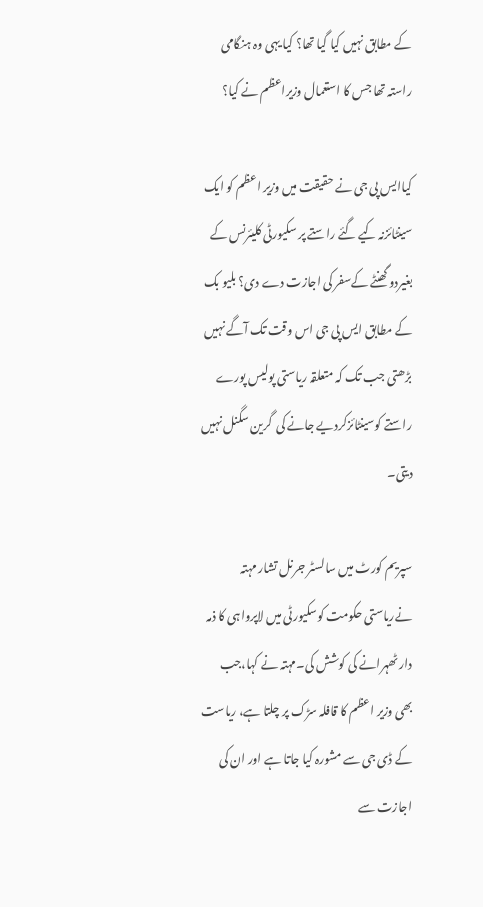کے مطابق نہیں کیا گیا تھا؟ کیا یہی وہ ہنگامی راستہ تھا جس کا استعمال وزیراعظم نے کیا؟

کیاایس پی جی نے حقیقت میں وزیر اعظم کو ایک سینٹائزنہ کیے گئے راستے پر سکیورٹی کلیئرنس کے بغیردو گھنٹے کےسفر کی اجازت دے دی؟ بلیو بک کے مطابق ایس پی جی اس وقت تک آگے نہیں بڑھتی جب تک کہ متعلقہ ریاستی پولیس پورے راستے کوسینٹائزکردیے جانے کی  گرین سگنل نہیں دیتی۔

سپریم کورٹ میں سالسٹر جرنل تشار مہتہ نےریاستی حکومت کوسکیورٹی میں لاپرواہی کا ذمہ دار ٹھہرانے کی کوشش کی۔مہتہ نے کہا،جب بھی وزیر اعظم کا قافلہ سڑک پر چلتا ہے، ریاست کے ڈی جی سے مشورہ کیا جاتا ہے اور ان کی اجازت سے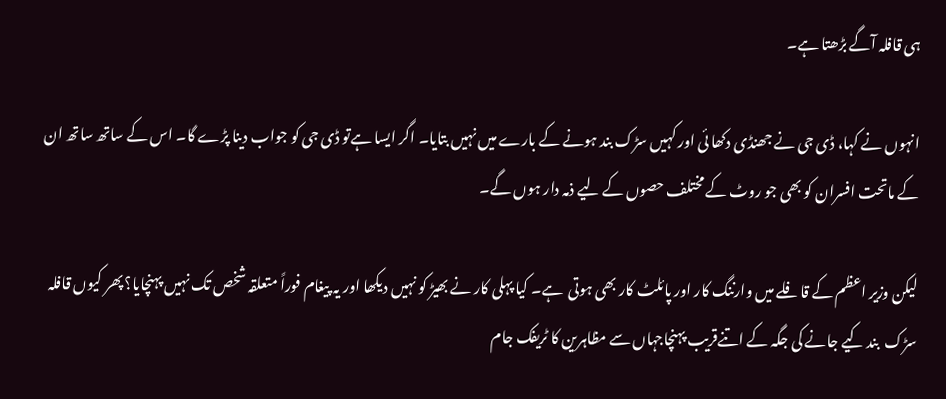ہی قافلہ آگے بڑھتا ہے۔

انہوں نے کہا، ڈی جی نے جھنڈی دکھا ئی اور کہیں سڑک بند ہونے کے بارے میں نہیں بتایا۔ اگر ایسا ہےتو ڈی جی کو جواب دینا پڑے گا۔ اس کے ساتھ ساتھ ان  کے ماتحت افسران کو بھی جو روٹ کے مختلف حصوں کے لیے ذمہ دار ہوں گے۔

لیکن وزیر اعظم کے قافلے میں وارننگ کار اور پائلٹ کار بھی ہوتی  ہے۔ کیا پہلی کار نے بھیڑ کو نہیں دیکھا اور یہ پیغام فوراً متعلقہ شخص تک نہیں پہنچایا؟ پھر کیوں قافلہ سڑک  بند کیے جانے کی جگہ کے اتنےقریب پہنچاجہاں سے مظاہرین کا ٹریفک جام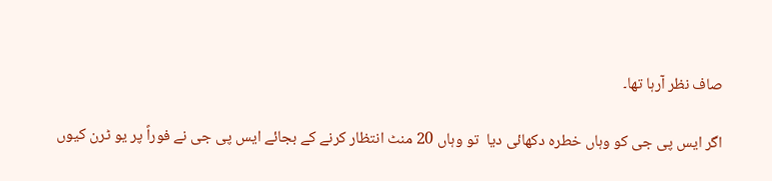صاف نظر آرہا تھا۔

اگر ایس پی جی کو وہاں خطرہ دکھائی دیا  تو وہاں 20 منٹ انتظار کرنے کے بجائے ایس پی جی نے فوراً پر یو ٹرن کیوں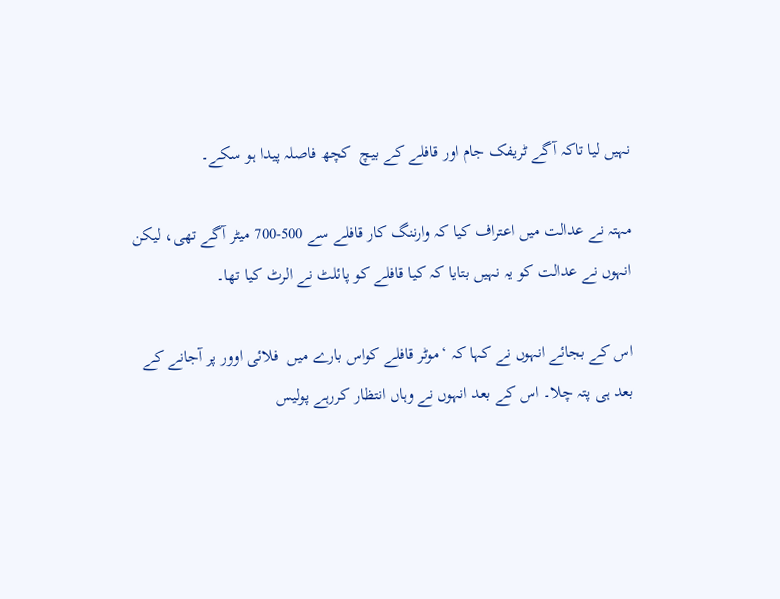نہیں لیا تاکہ آگے ٹریفک جام اور قافلے کے بیچ  کچھ فاصلہ پیدا ہو سکے۔

مہتہ نے عدالت میں اعتراف کیا کہ وارننگ کار قافلے سے 500-700 میٹر آگے تھی، لیکن انہوں نے عدالت کو یہ نہیں بتایا کہ کیا قافلے کو پائلٹ نے الرٹ کیا تھا۔

اس کے بجائے انہوں نے کہا کہ ‘موٹر قافلے کواس بارے میں  فلائی اوور پر آجانے کے بعد ہی پتہ چلا۔ اس کے بعد انہوں نے وہاں انتظار کررہے پولیس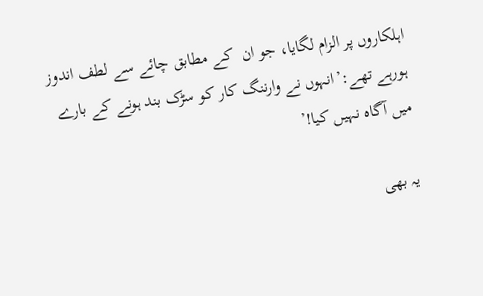اہلکاروں پر الزام لگایا، جو ان  کے مطابق چائے سے لطف اندوز ہورہے تھے:’انہوں نے وارننگ کار کو سڑک بند ہونے کے بارے میں آگاہ نہیں کیا!’

یہ بھی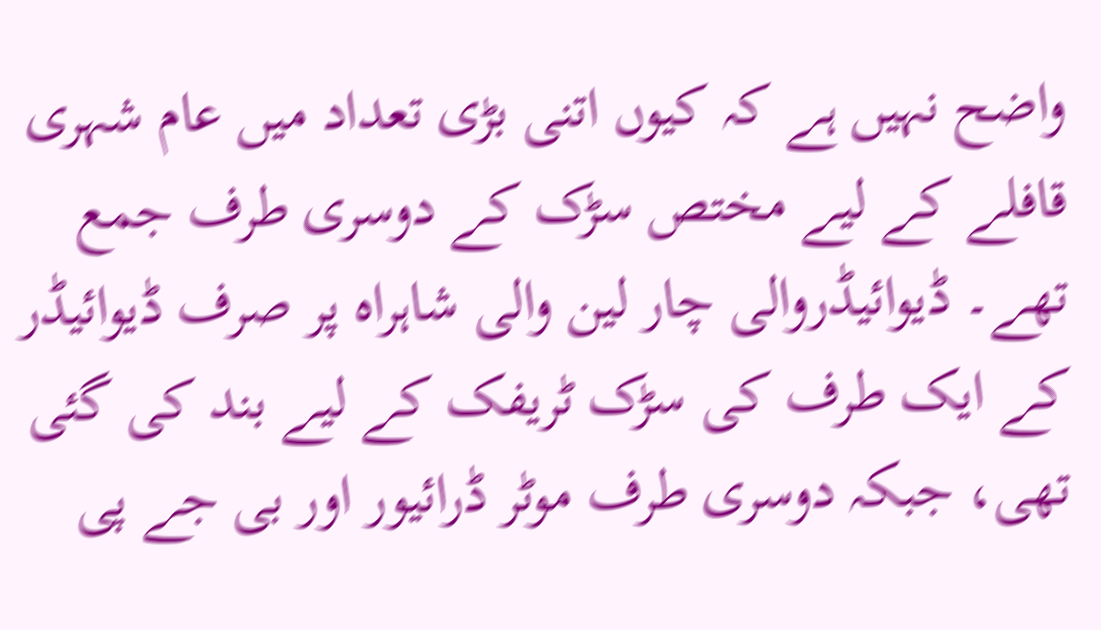واضح نہیں ہے کہ کیوں اتنی بڑی تعداد میں عام شہری قافلے کے لیے مختص سڑک کے دوسری طرف جمع تھے۔ ڈیوائیڈروالی چار لین والی شاہراہ پر صرف ڈیوائیڈر کے ایک طرف کی سڑک ٹریفک کے لیے بند کی گئی تھی، جبکہ دوسری طرف موٹر ڈرائیور اور بی جے پی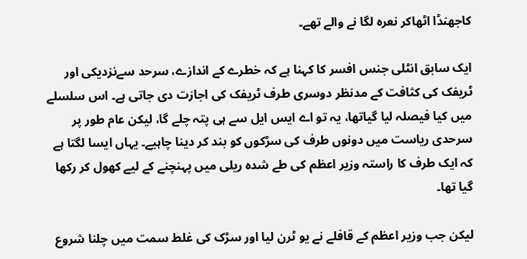کاجھنڈا اٹھاکر نعرہ لگا نے والے تھے۔

ایک سابق انٹلی جنس افسر کا کہنا ہے کہ خطرے کے اندازے، سرحد سےنزدیکی اور ٹریفک کی کثافت کے مدنظر دوسری طرف ٹریفک کی اجازت دی جاتی ہے۔ اس سلسلے میں کیا فیصلہ لیا گیاتھا، یہ تو اے ایس ایل سے ہی پتہ چلے گا، لیکن عام طور پر سرحدی ریاست میں دونوں طرف کی سڑکوں کو بند کر دینا چاہیے۔ یہاں ایسا لگتا ہے کہ ایک طرف کا راستہ وزیر اعظم کی طے شدہ ریلی میں پہنچنے کے لیے کھول کر رکھا گیا تھا۔

لیکن جب وزیر اعظم کے قافلے نے یو ٹرن لیا اور سڑک کی غلط سمت میں چلنا شروع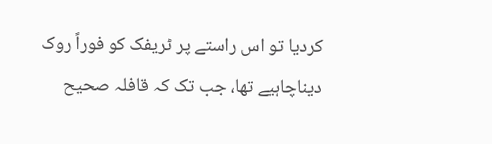کردیا تو اس راستے پر ٹریفک کو فوراً روک دیناچاہیے تھا، جب تک کہ قافلہ صحیح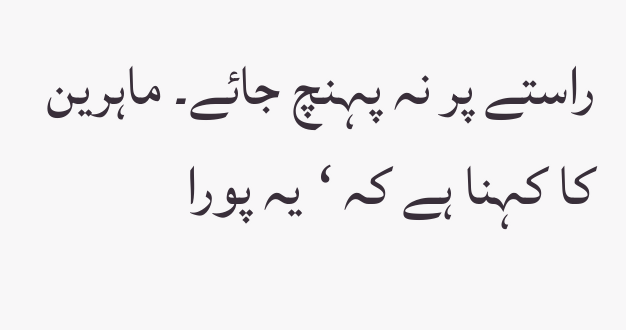راستے پر نہ پہنچ جائے۔ ماہرین کا کہنا ہے کہ ‘یہ پورا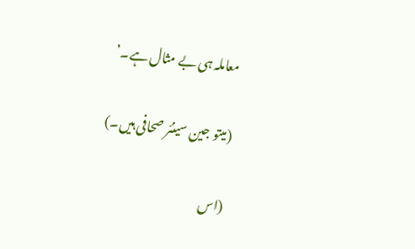معاملہ ہی بے مثال ہے۔’

(میتو جین سینئر صحافی ہیں۔)

(اس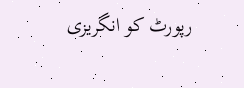رپورٹ کو انگریزی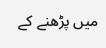میں پڑھنے کے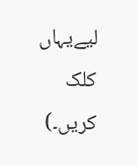لیےیہاں کلک کریں۔)